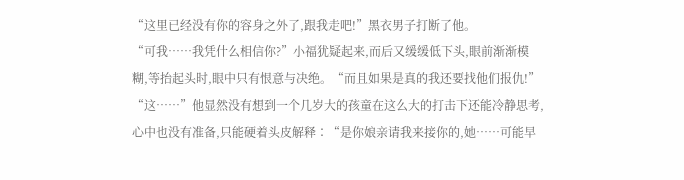“这里已经没有你的容身之外了,跟我走吧!”黑衣男子打断了他。
“可我……我凭什么相信你?”小福犹疑起来,而后又缓缓低下头,眼前渐渐模糊,等抬起头时,眼中只有恨意与决绝。“而且如果是真的我还要找他们报仇!”
“这……”他显然没有想到一个几岁大的孩童在这么大的打击下还能冷静思考,心中也没有准备,只能硬着头皮解释∶“是你娘亲请我来接你的,她……可能早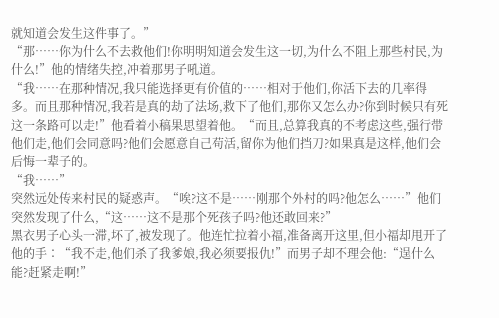就知道会发生这件事了。”
“那……你为什么不去救他们!你明明知道会发生这一切,为什么不阻上那些村民,为什么!”他的情绪失控,冲着那男子吼道。
“我……在那种情况,我只能选择更有价值的……相对于他们,你活下去的几率得多。而且那种情况,我若是真的劫了法场,救下了他们,那你又怎么办?你到时候只有死这一条路可以走!”他看着小稿果思望着他。“而且,总算我真的不考虑这些,强行带他们走,他们会同意吗?他们会愿意自己苟活,留你为他们挡刀?如果真是这样,他们会后悔一辈子的。
“我……”
突然远处传来村民的疑惑声。“唉?这不是……刚那个外村的吗?他怎么……”他们突然发现了什么,“这……这不是那个死孩子吗?他还敢回来?”
黑衣男子心头一滞,坏了,被发现了。他连忙拉着小福,准备离开这里,但小福却甩开了他的手∶“我不走,他们杀了我爹娘,我必须要报仇!”而男子却不理会他:“逞什么能?赶紧走啊!”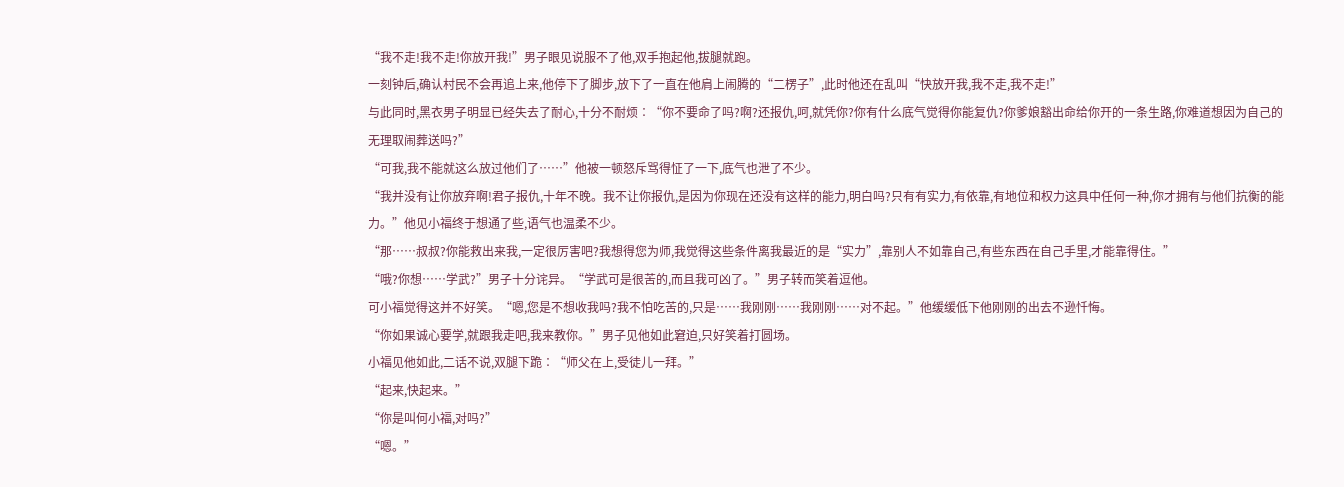“我不走!我不走!你放开我!”男子眼见说服不了他,双手抱起他,拔腿就跑。
一刻钟后,确认村民不会再追上来,他停下了脚步,放下了一直在他肩上闹腾的“二楞子”,此时他还在乱叫“快放开我,我不走,我不走!”
与此同时,黑衣男子明显已经失去了耐心,十分不耐烦∶“你不要命了吗?啊?还报仇,呵,就凭你?你有什么底气觉得你能复仇?你爹娘豁出命给你开的一条生路,你难道想因为自己的无理取闹葬送吗?”
“可我,我不能就这么放过他们了……”他被一顿怒斥骂得怔了一下,底气也泄了不少。
“我并没有让你放弃啊!君子报仇,十年不晚。我不让你报仇,是因为你现在还没有这样的能力,明白吗?只有有实力,有依靠,有地位和权力这具中任何一种,你才拥有与他们抗衡的能力。”他见小福终于想通了些,语气也温柔不少。
“那……叔叔?你能救出来我,一定很厉害吧?我想得您为师,我觉得这些条件离我最近的是“实力”,靠别人不如靠自己,有些东西在自己手里,才能靠得住。”
“哦?你想……学武?”男子十分诧异。“学武可是很苦的,而且我可凶了。”男子转而笑着逗他。
可小福觉得这并不好笑。“嗯,您是不想收我吗?我不怕吃苦的,只是……我刚刚……我刚刚……对不起。”他缓缓低下他刚刚的出去不逊忏悔。
“你如果诚心要学,就跟我走吧,我来教你。”男子见他如此窘迫,只好笑着打圆场。
小福见他如此,二话不说,双腿下跪∶“师父在上,受徒儿一拜。”
“起来,快起来。”
“你是叫何小福,对吗?”
“嗯。”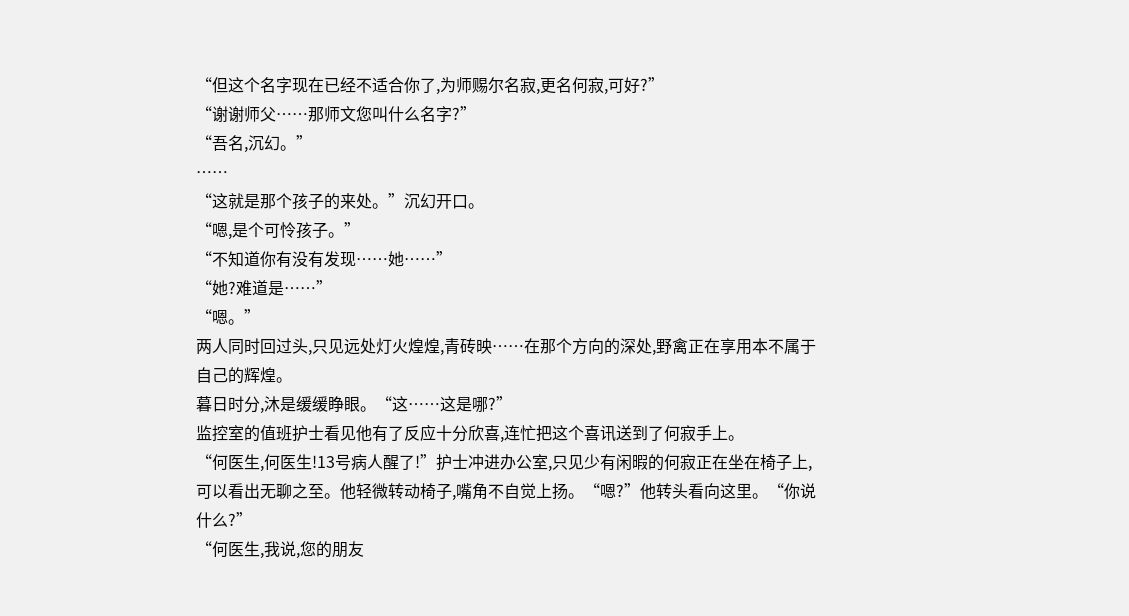“但这个名字现在已经不适合你了,为师赐尔名寂,更名何寂,可好?”
“谢谢师父……那师文您叫什么名字?”
“吾名,沉幻。”
……
“这就是那个孩子的来处。”沉幻开口。
“嗯,是个可怜孩子。”
“不知道你有没有发现……她……”
“她?难道是……”
“嗯。”
两人同时回过头,只见远处灯火煌煌,青砖映……在那个方向的深处,野禽正在享用本不属于自己的辉煌。
暮日时分,沐是缓缓睁眼。“这……这是哪?”
监控室的值班护士看见他有了反应十分欣喜,连忙把这个喜讯送到了何寂手上。
“何医生,何医生!13号病人醒了!”护士冲进办公室,只见少有闲暇的何寂正在坐在椅子上,可以看出无聊之至。他轻微转动椅子,嘴角不自觉上扬。“嗯?”他转头看向这里。“你说什么?”
“何医生,我说,您的朋友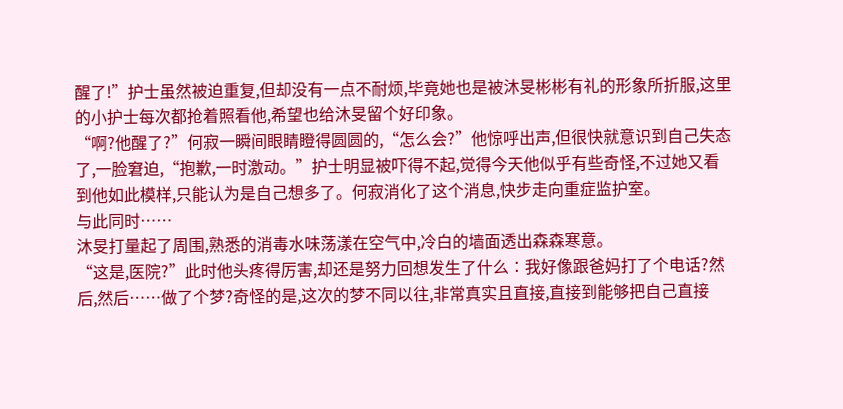醒了!”护士虽然被迫重复,但却没有一点不耐烦,毕竟她也是被沐旻彬彬有礼的形象所折服,这里的小护士每次都抢着照看他,希望也给沐旻留个好印象。
“啊?他醒了?”何寂一瞬间眼睛瞪得圆圆的,“怎么会?”他惊呼出声,但很快就意识到自己失态了,一脸窘迫,“抱歉,一时激动。”护士明显被吓得不起,觉得今天他似乎有些奇怪,不过她又看到他如此模样,只能认为是自己想多了。何寂消化了这个消息,快步走向重症监护室。
与此同时……
沐旻打量起了周围,熟悉的消毒水味荡漾在空气中,冷白的墙面透出森森寒意。
“这是,医院?”此时他头疼得厉害,却还是努力回想发生了什么∶我好像跟爸妈打了个电话?然后,然后……做了个梦?奇怪的是,这次的梦不同以往,非常真实且直接,直接到能够把自己直接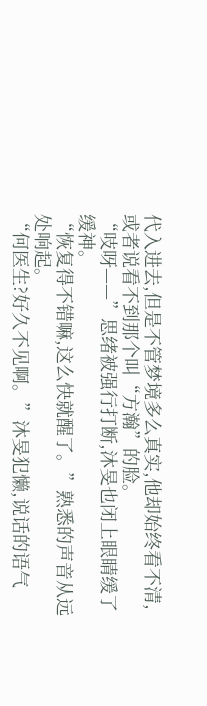代入进去,但是不管梦境多么真实,他却始终看不清,或者说看不到那个叫“方瀚”的脸。
“吱呀——”思绪被强行打断,沐旻也闭上眼睛缓了缓神。
“恢复得不错嘛,这么快就醒了。”熟悉的声音从远处响起。
“何医生?好久不见啊。”沐旻犯懒,说话的语气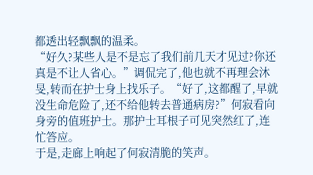都透出轻飘飘的温柔。
“好久?某些人是不是忘了我们前几天才见过?你还真是不让人省心。”调侃完了,他也就不再理会沐旻,转而在护士身上找乐子。“好了,这都醒了,早就没生命危险了,还不给他转去普通病房?”何寂看向身旁的值班护士。那护士耳根子可见突然红了,连忙答应。
于是,走廊上响起了何寂清脆的笑声。